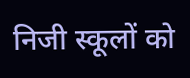निजी स्कूलों को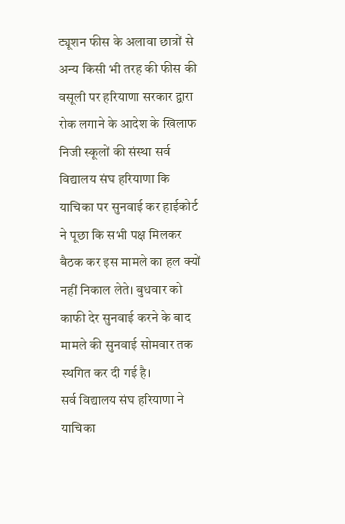ट्यूशन फीस के अलावा छात्रों से अन्य किसी भी तरह की फीस की वसूली पर हरियाणा सरकार द्वारा रोक लगाने के आदेश के खिलाफ निजी स्कूलों की संस्था सर्व विद्यालय संघ हरियाणा कि याचिका पर सुनवाई कर हाईकोर्ट ने पूछा कि सभी पक्ष मिलकर बैठक कर इस मामले का हल क्यों नहीं निकाल लेते। बुधवार को काफी देर सुनवाई करने के बाद मामले की सुनवाई सोमवार तक स्थगित कर दी गई है।
सर्व विद्यालय संघ हरियाणा ने याचिका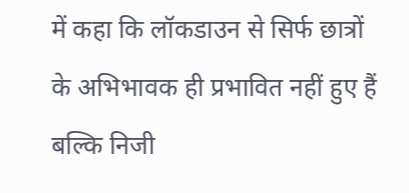में कहा कि लॉकडाउन से सिर्फ छात्रों के अभिभावक ही प्रभावित नहीं हुए हैं बल्कि निजी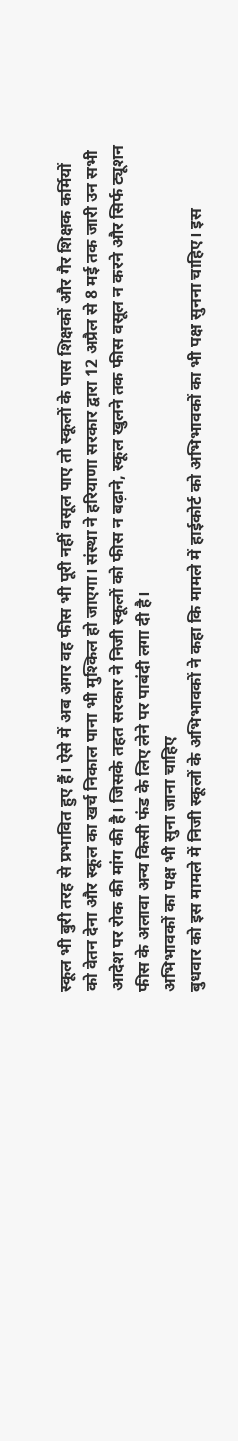स्कूल भी बुरी तरह से प्रभावित हुए हैं। ऐसे में अब अगर वह फीस भी पूरी नहीं वसूल पाए तो स्कूलों के पास शिक्षकों और गैर शिक्षक कर्मियों को वेतन देना और स्कूल का खर्च निकाल पाना भी मुश्किल हो जाएगा। संस्था ने हरियाणा सरकार द्वारा 12 अप्रैल से 8 मई तक जारी उन सभी आदेश पर रोक की मांग की है। जिसके तहत सरकार ने निजी स्कूलों को फीस न बढ़ाने, स्कूल खुलने तक फीस वसूल न करने और सिर्फ ट्यूशन फीस के अलावा अन्य किसी फंड के लिए लेने पर पाबंदी लगा दी है।
अभिभावकों का पक्ष भी सुना जाना चाहिए
बुधवार को इस मामले में निजी स्कूलों के अभिभावकों ने कहा कि मामले में हाईकोर्ट को अभिभावकों का भी पक्ष सुनना चाहिए। इस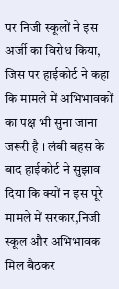पर निजी स्कूलों ने इस अर्जी का विरोध किया, जिस पर हाईकोर्ट ने कहा कि मामले में अभिभावकों का पक्ष भी सुना जाना जरूरी है । लंबी बहस के बाद हाईकोर्ट ने सुझाव दिया कि क्यों न इस पूरे मामले में सरकार,निजी स्कूल और अभिभावक मिल बैठकर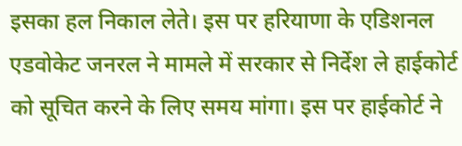इसका हल निकाल लेते। इस पर हरियाणा के एडिशनल एडवोकेट जनरल ने मामले में सरकार से निर्देश ले हाईकोर्ट को सूचित करने के लिए समय मांगा। इस पर हाईकोर्ट ने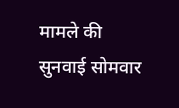मामले की सुनवाई सोमवार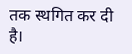तक स्थगित कर दी है।